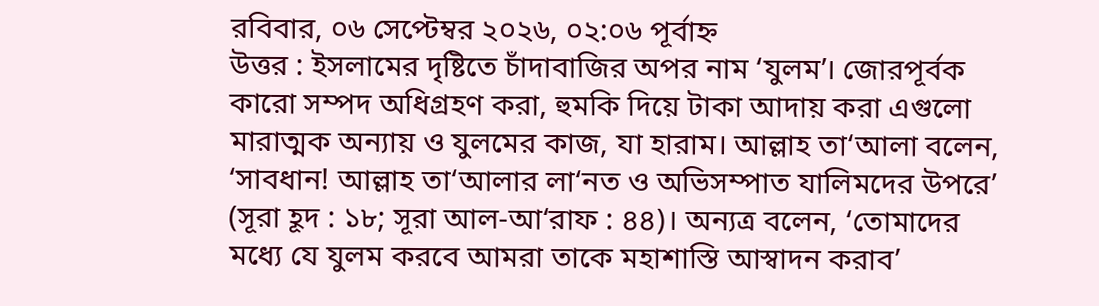রবিবার, ০৬ সেপ্টেম্বর ২০২৬, ০২:০৬ পূর্বাহ্ন
উত্তর : ইসলামের দৃষ্টিতে চাঁদাবাজির অপর নাম ‘যুলম’। জোরপূর্বক কারো সম্পদ অধিগ্রহণ করা, হুমকি দিয়ে টাকা আদায় করা এগুলো মারাত্মক অন্যায় ও যুলমের কাজ, যা হারাম। আল্লাহ তা‘আলা বলেন, ‘সাবধান! আল্লাহ তা‘আলার লা‘নত ও অভিসম্পাত যালিমদের উপরে’ (সূরা হূদ : ১৮; সূরা আল-আ‘রাফ : ৪৪)। অন্যত্র বলেন, ‘তোমাদের মধ্যে যে যুলম করবে আমরা তাকে মহাশাস্তি আস্বাদন করাব’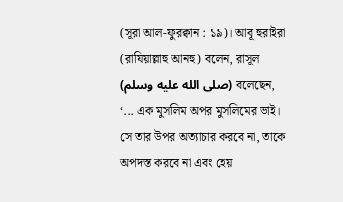(সূরা আল-ফুরক্বান : ১৯)। আবূ হুরাইরা (রাযিয়াল্লাহু আনহু) বলেন, রাসূল (صلى الله عليه وسلم) বলেছেন, ‘... এক মুসলিম অপর মুসলিমের ভাই। সে তার উপর অত্যাচার করবে না, তাকে অপদস্ত করবে না এবং হেয়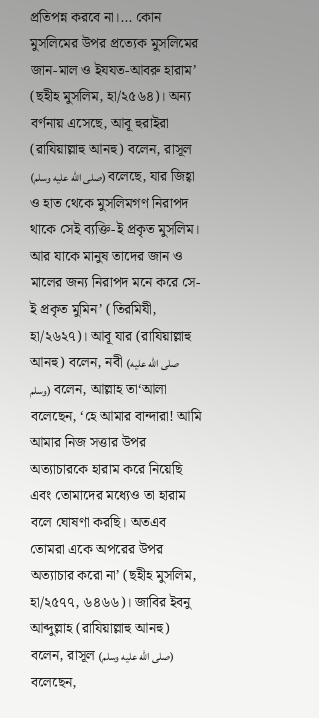প্রতিপন্ন করবে না।... কোন মুসলিমের উপর প্রত্যেক মুসলিমের জান-মাল ও ইযযত-আবরু হারাম’ (ছহীহ মুসলিম, হা/২৫৬৪)। অন্য বর্ণনায় এসেছে, আবূ হুরাইরা (রাযিয়াল্লাহু আনহু) বলেন, রাসূল (صلى الله عليه وسلم) বলেছে, যার জিহ্বা ও হাত থেকে মুসলিমগণ নিরাপদ থাকে সেই ব্যক্তি-ই প্রকৃত মুসলিম। আর যাকে মানুষ তাদের জান ও মালের জন্য নিরাপদ মনে করে সে-ই প্রকৃত মুমিন’ (তিরমিযী, হা/২৬২৭)। আবূ যার (রাযিয়াল্লাহু আনহু) বলেন, নবী (صلى الله عليه وسلم) বলেন, আল্লাহ তা‘আলা বলেছেন, ‘হে আমার বান্দারা! আমি আমার নিজ সত্তার উপর অত্যাচারকে হারাম করে নিয়েছি এবং তোমাদের মধ্যেও তা হারাম বলে ঘোষণা করছি। অতএব তোমরা একে অপরের উপর অত্যাচার করো না’ (ছহীহ মুসলিম, হা/২৫৭৭, ৬৪৬৬)। জাবির ইবনু আব্দুল্লাহ (রাযিয়াল্লাহু আনহু) বলেন, রাসূল (صلى الله عليه وسلم) বলেছেন,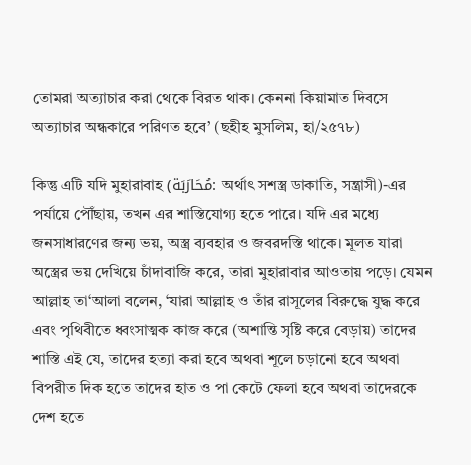তোমরা অত্যাচার করা থেকে বিরত থাক। কেননা কিয়ামাত দিবসে অত্যাচার অন্ধকারে পরিণত হবে’ (ছহীহ মুসলিম, হা/২৫৭৮)

কিন্তু এটি যদি মুহারাবাহ (مُحَارَبَة: অর্থাৎ সশস্ত্র ডাকাতি, সন্ত্রাসী)-এর পর্যায়ে পৌঁছায়, তখন এর শাস্তিযোগ্য হতে পারে। যদি এর মধ্যে জনসাধারণের জন্য ভয়, অস্ত্র ব্যবহার ও জবরদস্তি থাকে। মূলত যারা অস্ত্রের ভয় দেখিয়ে চাঁদাবাজি করে, তারা মুহারাবার আওতায় পড়ে। যেমন আল্লাহ তা‘আলা বলেন, ‘যারা আল্লাহ ও তাঁর রাসূলের বিরুদ্ধে যুদ্ধ করে এবং পৃথিবীতে ধ্বংসাত্মক কাজ করে (অশান্তি সৃষ্টি করে বেড়ায়) তাদের শাস্তি এই যে, তাদের হত্যা করা হবে অথবা শূলে চড়ানো হবে অথবা বিপরীত দিক হতে তাদের হাত ও পা কেটে ফেলা হবে অথবা তাদেরকে দেশ হতে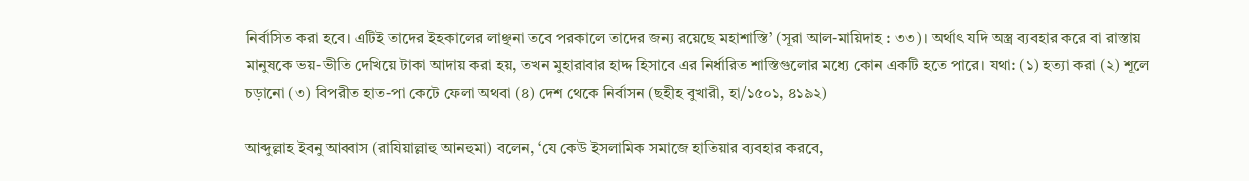নির্বাসিত করা হবে। এটিই তাদের ইহকালের লাঞ্ছনা তবে পরকালে তাদের জন্য রয়েছে মহাশাস্তি’ (সূরা আল-মায়িদাহ : ৩৩)। অর্থাৎ যদি অস্ত্র ব্যবহার করে বা রাস্তায় মানুষকে ভয়-ভীতি দেখিয়ে টাকা আদায় করা হয়, তখন মুহারাবার হাদ্দ হিসাবে এর নির্ধারিত শাস্তিগুলোর মধ্যে কোন একটি হতে পারে। যথা: (১) হত্যা করা (২) শূলে চড়ানো (৩) বিপরীত হাত-পা কেটে ফেলা অথবা (৪) দেশ থেকে নির্বাসন (ছহীহ বুখারী, হা/১৫০১, ৪১৯২)

আব্দুল্লাহ ইবনু আব্বাস (রাযিয়াল্লাহু আনহুমা) বলেন, ‘যে কেউ ইসলামিক সমাজে হাতিয়ার ব্যবহার করবে,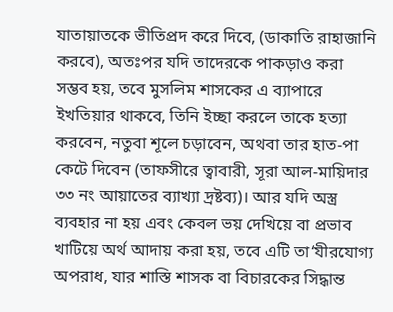যাতায়াতকে ভীতিপ্রদ করে দিবে, (ডাকাতি রাহাজানি করবে), অতঃপর যদি তাদেরকে পাকড়াও করা সম্ভব হয়, তবে মুসলিম শাসকের এ ব্যাপারে ইখতিয়ার থাকবে, তিনি ইচ্ছা করলে তাকে হত্যা করবেন, নতুবা শূলে চড়াবেন, অথবা তার হাত-পা কেটে দিবেন (তাফসীরে ত্বাবারী, সূরা আল-মায়িদার ৩৩ নং আয়াতের ব্যাখ্যা দ্রষ্টব্য)। আর যদি অস্ত্র ব্যবহার না হয় এবং কেবল ভয় দেখিয়ে বা প্রভাব খাটিয়ে অর্থ আদায় করা হয়, তবে এটি তা‘যীরযোগ্য অপরাধ, যার শাস্তি শাসক বা বিচারকের সিদ্ধান্ত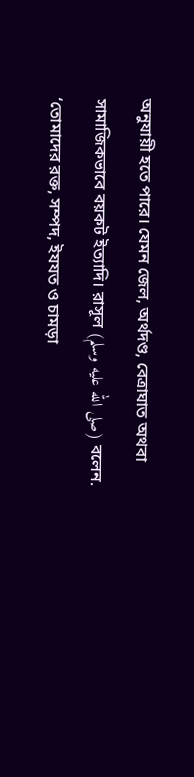অনুযায়ী হতে পারে। যেমন জেল, অর্থদণ্ড, বেত্রাঘাত অথবা সামাজিকভাবে বয়কট ইত্যাদি। রাসূল (صلى الله عليه وسلم) বলেন. ‘তোমাদের রক্ত, সম্পদ, ইযযত ও চামড়া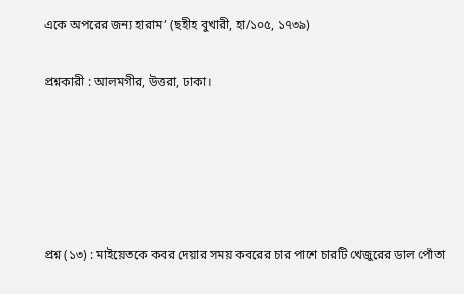একে অপরের জন্য হারাম’ (ছহীহ বুখারী, হা/১০৫, ১৭৩৯)

প্রশ্নকারী : আলমগীর, উত্তরা, ঢাকা।





প্রশ্ন (১৩) : মাইয়েতকে কবর দেয়ার সময় কবরের চার পাশে চারটি খেজুরের ডাল পোঁতা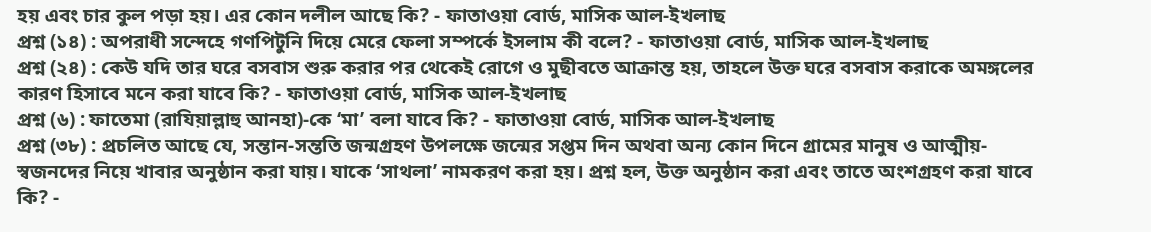হয় এবং চার কুল পড়া হয়। এর কোন দলীল আছে কি? - ফাতাওয়া বোর্ড, মাসিক আল-ইখলাছ
প্রশ্ন (১৪) : অপরাধী সন্দেহে গণপিটুনি দিয়ে মেরে ফেলা সম্পর্কে ইসলাম কী বলে? - ফাতাওয়া বোর্ড, মাসিক আল-ইখলাছ
প্রশ্ন (২৪) : কেউ যদি তার ঘরে বসবাস শুরু করার পর থেকেই রোগে ও মুছীবতে আক্রান্ত হয়, তাহলে উক্ত ঘরে বসবাস করাকে অমঙ্গলের কারণ হিসাবে মনে করা যাবে কি? - ফাতাওয়া বোর্ড, মাসিক আল-ইখলাছ
প্রশ্ন (৬) : ফাতেমা (রাযিয়াল্লাহু আনহা)-কে ‘মা’ বলা যাবে কি? - ফাতাওয়া বোর্ড, মাসিক আল-ইখলাছ
প্রশ্ন (৩৮) : প্রচলিত আছে যে, সন্তান-সন্ততি জন্মগ্রহণ উপলক্ষে জন্মের সপ্তম দিন অথবা অন্য কোন দিনে গ্রামের মানুষ ও আত্মীয়-স্বজনদের নিয়ে খাবার অনুষ্ঠান করা যায়। যাকে ‘সাথলা’ নামকরণ করা হয়। প্রশ্ন হল, উক্ত অনুষ্ঠান করা এবং তাতে অংশগ্রহণ করা যাবে কি? -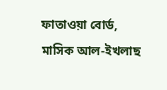ফাতাওয়া বোর্ড, মাসিক আল-ইখলাছ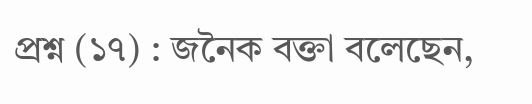প্রশ্ন (১৭) : জনৈক বক্তা বলেছেন,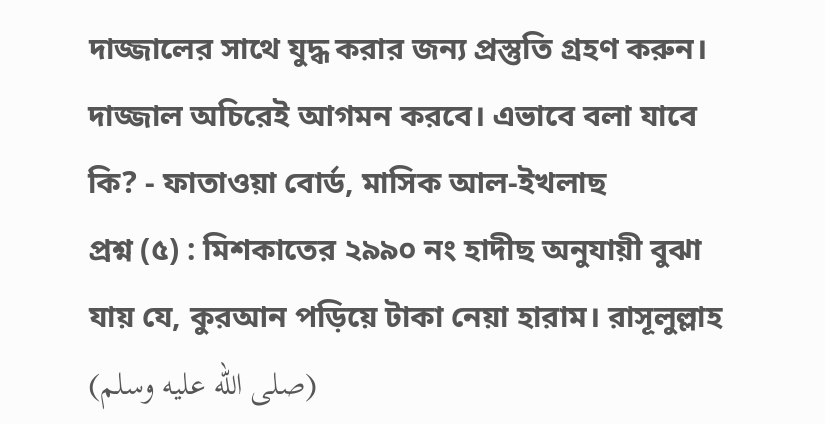দাজ্জালের সাথে যুদ্ধ করার জন্য প্রস্তুতি গ্রহণ করুন। দাজ্জাল অচিরেই আগমন করবে। এভাবে বলা যাবে কি? - ফাতাওয়া বোর্ড, মাসিক আল-ইখলাছ
প্রশ্ন (৫) : মিশকাতের ২৯৯০ নং হাদীছ অনুযায়ী বুঝা যায় যে, কুরআন পড়িয়ে টাকা নেয়া হারাম। রাসূলুল্লাহ (صلى الله عليه وسلم)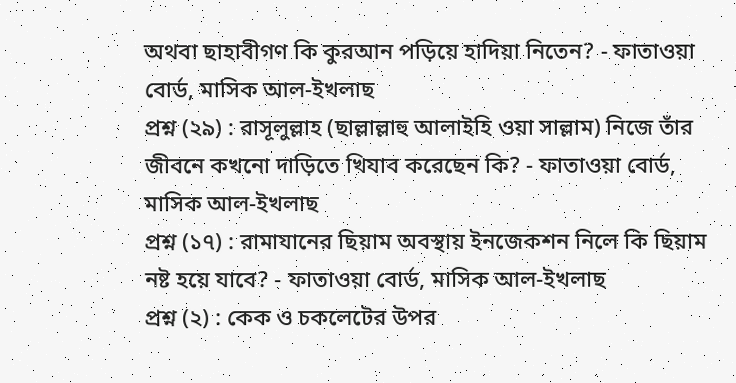অথবা ছাহাবীগণ কি কুরআন পড়িয়ে হাদিয়া নিতেন? - ফাতাওয়া বোর্ড, মাসিক আল-ইখলাছ
প্রশ্ন (২৯) : রাসূলুল্লাহ (ছাল্লাল্লাহু আলাইহি ওয়া সাল্লাম) নিজে তাঁর জীবনে কখনো দাড়িতে খিযাব করেছেন কি? - ফাতাওয়া বোর্ড, মাসিক আল-ইখলাছ
প্রশ্ন (১৭) : রামাযানের ছিয়াম অবস্থায় ইনজেকশন নিলে কি ছিয়াম নষ্ট হয়ে যাবে? - ফাতাওয়া বোর্ড, মাসিক আল-ইখলাছ
প্রশ্ন (২) : কেক ও চকলেটের উপর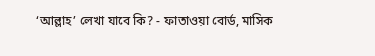‘আল্লাহ’ লেখা যাবে কি? - ফাতাওয়া বোর্ড, মাসিক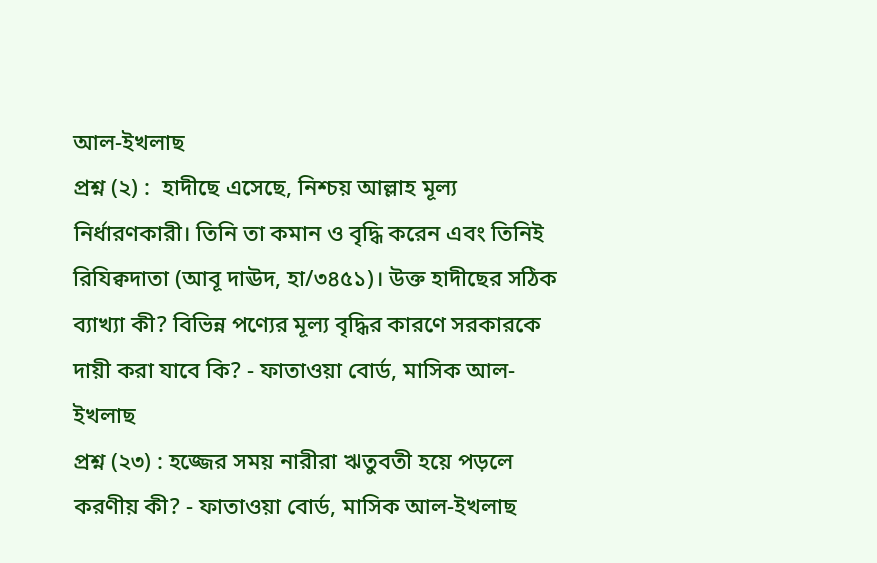আল-ইখলাছ
প্রশ্ন (২) :  হাদীছে এসেছে, নিশ্চয় আল্লাহ মূল্য নির্ধারণকারী। তিনি তা কমান ও বৃদ্ধি করেন এবং তিনিই রিযিক্বদাতা (আবূ দাঊদ, হা/৩৪৫১)। উক্ত হাদীছের সঠিক ব্যাখ্যা কী? বিভিন্ন পণ্যের মূল্য বৃদ্ধির কারণে সরকারকে দায়ী করা যাবে কি? - ফাতাওয়া বোর্ড, মাসিক আল-ইখলাছ
প্রশ্ন (২৩) : হজ্জের সময় নারীরা ঋতুবতী হয়ে পড়লে করণীয় কী? - ফাতাওয়া বোর্ড, মাসিক আল-ইখলাছ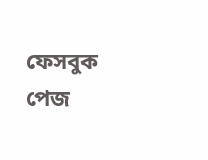ফেসবুক পেজ